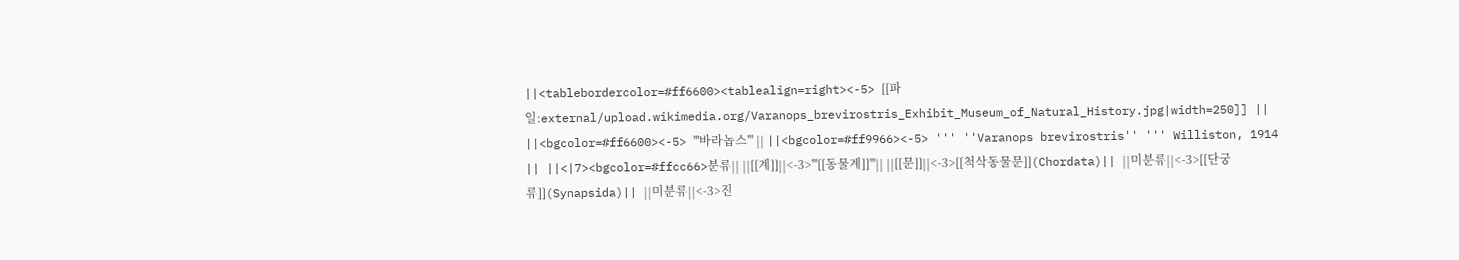||<tablebordercolor=#ff6600><tablealign=right><-5> [[파일:external/upload.wikimedia.org/Varanops_brevirostris_Exhibit_Museum_of_Natural_History.jpg|width=250]] || ||<bgcolor=#ff6600><-5> '''바라놉스''' || ||<bgcolor=#ff9966><-5> ''' ''Varanops brevirostris'' ''' Williston, 1914 || ||<|7><bgcolor=#ffcc66>분류|| ||[[계]]||<-3>'''[[동물계]]'''|| ||[[문]]||<-3>[[척삭동물문]](Chordata)|| ||미분류||<-3>[[단궁류]](Synapsida)|| ||미분류||<-3>진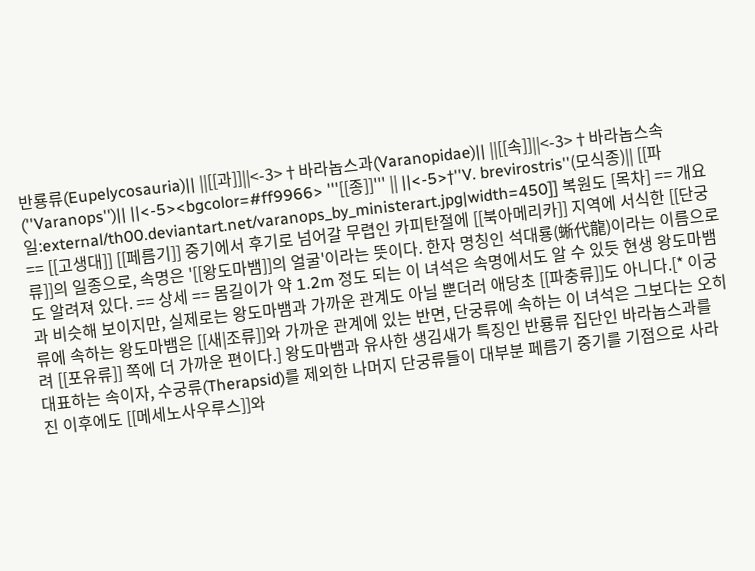반룡류(Eupelycosauria)|| ||[[과]]||<-3>†바라놉스과(Varanopidae)|| ||[[속]]||<-3>†바라놉스속(''Varanops'')|| ||<-5><bgcolor=#ff9966> '''[[종]]''' || ||<-5>†''V. brevirostris''(모식종)|| [[파일:external/th00.deviantart.net/varanops_by_ministerart.jpg|width=450]] 복원도 [목차] == 개요 == [[고생대]] [[페름기]] 중기에서 후기로 넘어갈 무렵인 카피탄절에 [[북아메리카]] 지역에 서식한 [[단궁류]]의 일종으로, 속명은 '[[왕도마뱀]]의 얼굴'이라는 뜻이다. 한자 명칭인 석대룡(蜥代龍)이라는 이름으로도 알려져 있다. == 상세 == 몸길이가 약 1.2m 정도 되는 이 녀석은 속명에서도 알 수 있듯 현생 왕도마뱀과 비슷해 보이지만, 실제로는 왕도마뱀과 가까운 관계도 아닐 뿐더러 애당초 [[파충류]]도 아니다.[* 이궁류에 속하는 왕도마뱀은 [[새|조류]]와 가까운 관계에 있는 반면, 단궁류에 속하는 이 녀석은 그보다는 오히려 [[포유류]] 쪽에 더 가까운 편이다.] 왕도마뱀과 유사한 생김새가 특징인 반룡류 집단인 바라놉스과를 대표하는 속이자, 수궁류(Therapsid)를 제외한 나머지 단궁류들이 대부분 페름기 중기를 기점으로 사라진 이후에도 [[메세노사우루스]]와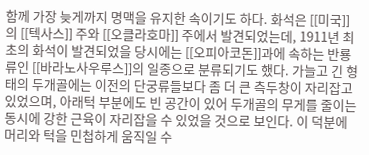함께 가장 늦게까지 명맥을 유지한 속이기도 하다. 화석은 [[미국]]의 [[텍사스]] 주와 [[오클라호마]] 주에서 발견되었는데, 1911년 최초의 화석이 발견되었을 당시에는 [[오피아코돈]]과에 속하는 반룡류인 [[바라노사우루스]]의 일종으로 분류되기도 했다. 가늘고 긴 형태의 두개골에는 이전의 단궁류들보다 좀 더 큰 측두창이 자리잡고 있었으며, 아래턱 부분에도 빈 공간이 있어 두개골의 무게를 줄이는 동시에 강한 근육이 자리잡을 수 있었을 것으로 보인다. 이 덕분에 머리와 턱을 민첩하게 움직일 수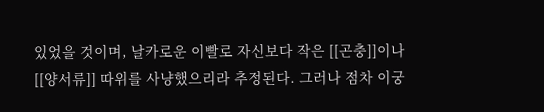있었을 것이며, 날카로운 이빨로 자신보다 작은 [[곤충]]이나 [[양서류]] 따위를 사냥했으리라 추정된다. 그러나 점차 이궁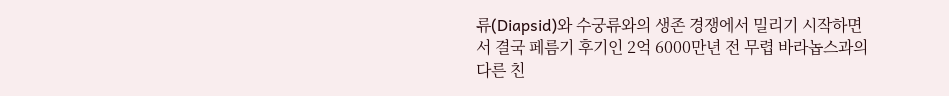류(Diapsid)와 수궁류와의 생존 경쟁에서 밀리기 시작하면서 결국 페름기 후기인 2억 6000만년 전 무렵 바라놉스과의 다른 친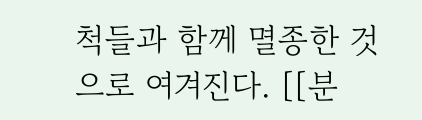척들과 함께 멸종한 것으로 여겨진다. [[분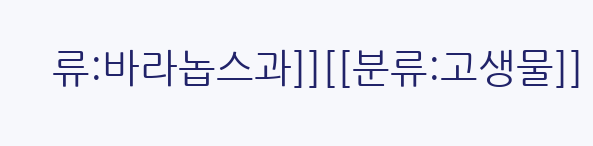류:바라놉스과]][[분류:고생물]]